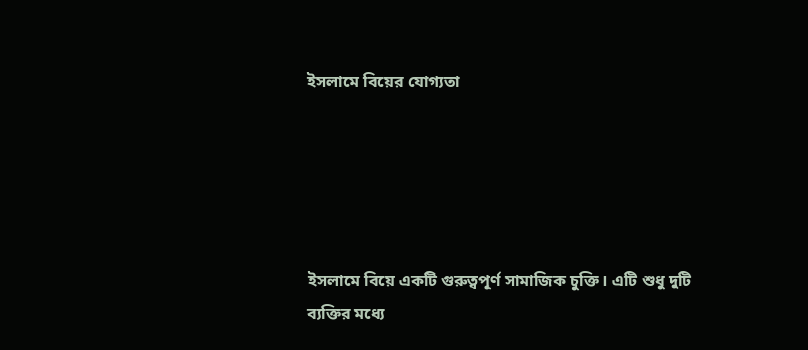ইসলামে বিয়ের যোগ্যতা





ইসলামে বিয়ে একটি গুরুত্বপূর্ণ সামাজিক চুক্তি। এটি শুধু দুটি ব্যক্তির মধ্যে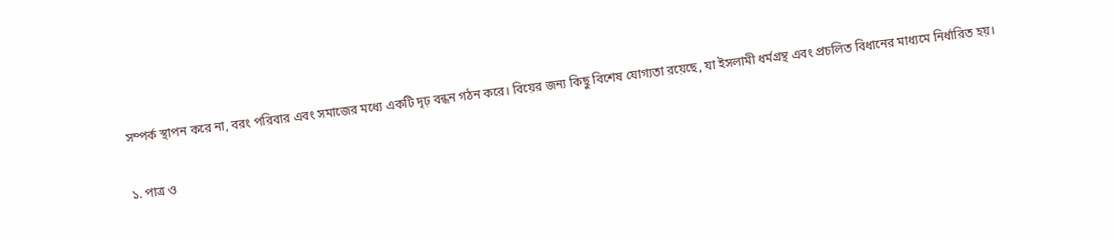সম্পর্ক স্থাপন করে না, বরং পরিবার এবং সমাজের মধ্যে একটি দৃঢ় বন্ধন গঠন করে। বিয়ের জন্য কিছু বিশেষ যোগ্যতা রয়েছে, যা ইসলামী ধর্মগ্রন্থ এবং প্রচলিত বিধানের মাধ্যমে নির্ধারিত হয়।

১. পাত্র ও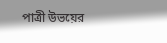পাত্রী উভয়ের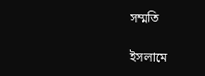সম্মতি

ইসলামে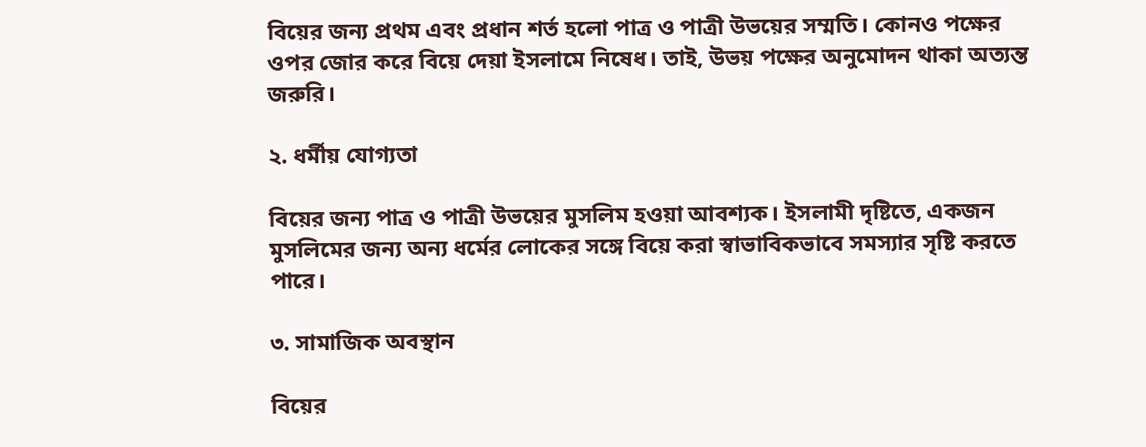বিয়ের জন্য প্রথম এবং প্রধান শর্ত হলো পাত্র ও পাত্রী উভয়ের সম্মতি। কোনও পক্ষের ওপর জোর করে বিয়ে দেয়া ইসলামে নিষেধ। তাই, উভয় পক্ষের অনুমোদন থাকা অত্যন্ত জরুরি।

২. ধর্মীয় যোগ্যতা

বিয়ের জন্য পাত্র ও পাত্রী উভয়ের মুসলিম হওয়া আবশ্যক। ইসলামী দৃষ্টিতে, একজন মুসলিমের জন্য অন্য ধর্মের লোকের সঙ্গে বিয়ে করা স্বাভাবিকভাবে সমস্যার সৃষ্টি করতে পারে।

৩. সামাজিক অবস্থান

বিয়ের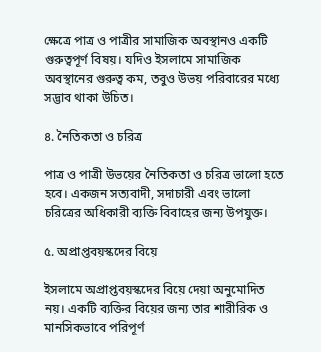ক্ষেত্রে পাত্র ও পাত্রীর সামাজিক অবস্থানও একটি গুরুত্বপূর্ণ বিষয়। যদিও ইসলামে সামাজিক অবস্থানের গুরুত্ব কম, তবুও উভয় পরিবারের মধ্যে সদ্ভাব থাকা উচিত।

৪. নৈতিকতা ও চরিত্র

পাত্র ও পাত্রী উভয়ের নৈতিকতা ও চরিত্র ভালো হতে হবে। একজন সত্যবাদী, সদাচারী এবং ভালো চরিত্রের অধিকারী ব্যক্তি বিবাহের জন্য উপযুক্ত।

৫. অপ্রাপ্তবয়স্কদের বিয়ে

ইসলামে অপ্রাপ্তবয়স্কদের বিয়ে দেয়া অনুমোদিত নয়। একটি ব্যক্তির বিয়ের জন্য তার শারীরিক ও মানসিকভাবে পরিপূর্ণ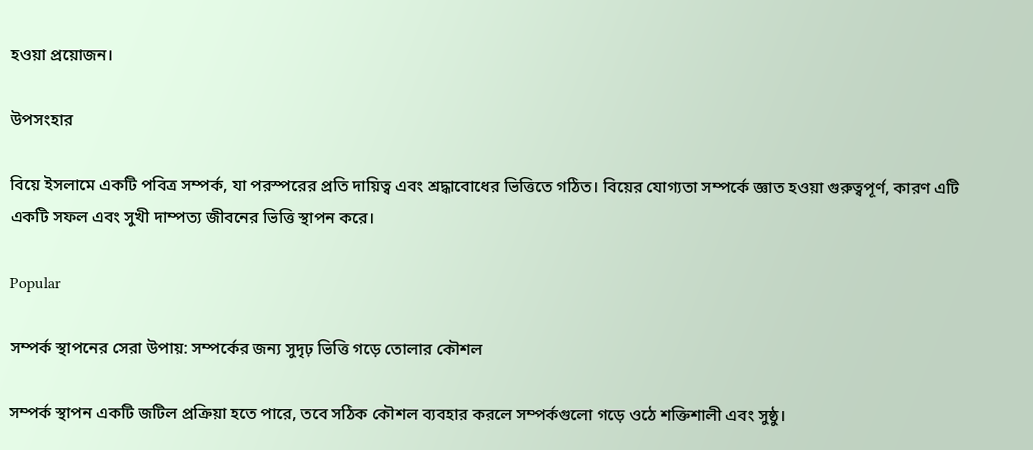হওয়া প্রয়োজন।

উপসংহার

বিয়ে ইসলামে একটি পবিত্র সম্পর্ক, যা পরস্পরের প্রতি দায়িত্ব এবং শ্রদ্ধাবোধের ভিত্তিতে গঠিত। বিয়ের যোগ্যতা সম্পর্কে জ্ঞাত হওয়া গুরুত্বপূর্ণ, কারণ এটি একটি সফল এবং সুখী দাম্পত্য জীবনের ভিত্তি স্থাপন করে।

Popular

সম্পর্ক স্থাপনের সেরা উপায়: সম্পর্কের জন্য সুদৃঢ় ভিত্তি গড়ে তোলার কৌশল

সম্পর্ক স্থাপন একটি জটিল প্রক্রিয়া হতে পারে, তবে সঠিক কৌশল ব্যবহার করলে সম্পর্কগুলো গড়ে ওঠে শক্তিশালী এবং সুষ্ঠু।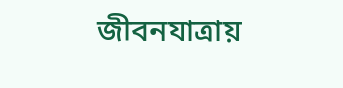জীবনযাত্রায়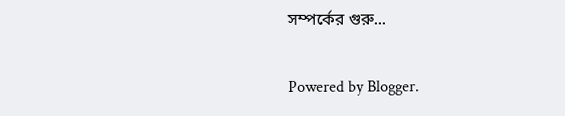সম্পর্কের গুরু...

Powered by Blogger.